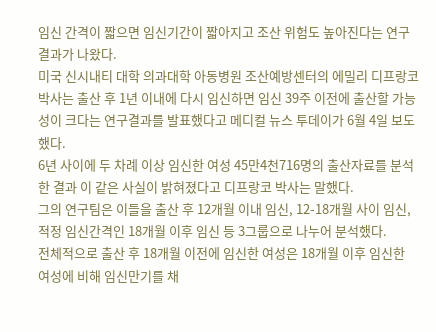임신 간격이 짧으면 임신기간이 짧아지고 조산 위험도 높아진다는 연구결과가 나왔다.
미국 신시내티 대학 의과대학 아동병원 조산예방센터의 에밀리 디프랑코 박사는 출산 후 1년 이내에 다시 임신하면 임신 39주 이전에 출산할 가능성이 크다는 연구결과를 발표했다고 메디컬 뉴스 투데이가 6월 4일 보도했다.
6년 사이에 두 차례 이상 임신한 여성 45만4천716명의 출산자료를 분석한 결과 이 같은 사실이 밝혀졌다고 디프랑코 박사는 말했다.
그의 연구팀은 이들을 출산 후 12개월 이내 임신, 12-18개월 사이 임신, 적정 임신간격인 18개월 이후 임신 등 3그룹으로 나누어 분석했다.
전체적으로 출산 후 18개월 이전에 임신한 여성은 18개월 이후 임신한 여성에 비해 임신만기를 채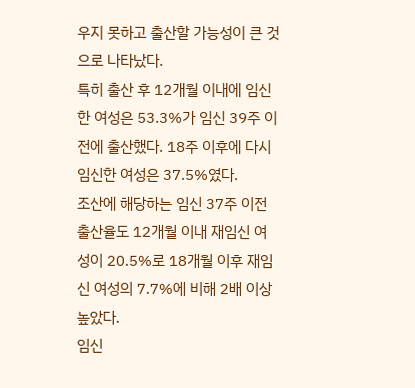우지 못하고 출산할 가능성이 큰 것으로 나타났다.
특히 출산 후 12개월 이내에 임신한 여성은 53.3%가 임신 39주 이전에 출산했다. 18주 이후에 다시 임신한 여성은 37.5%였다.
조산에 해당하는 임신 37주 이전 출산율도 12개월 이내 재임신 여성이 20.5%로 18개월 이후 재임신 여성의 7.7%에 비해 2배 이상 높았다.
임신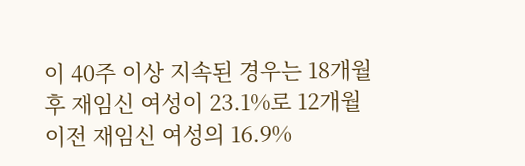이 40주 이상 지속된 경우는 18개월 후 재임신 여성이 23.1%로 12개월 이전 재임신 여성의 16.9%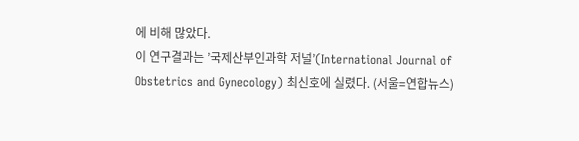에 비해 많았다.
이 연구결과는 ’국제산부인과학 저널’(International Journal of Obstetrics and Gynecology) 최신호에 실렸다. (서울=연합뉴스)